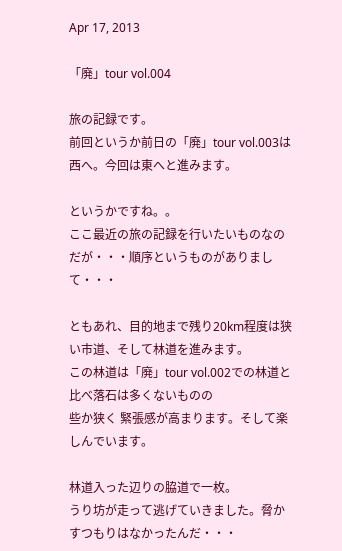Apr 17, 2013

「廃」tour vol.004

旅の記録です。
前回というか前日の「廃」tour vol.003は西へ。今回は東へと進みます。

というかですね。。
ここ最近の旅の記録を行いたいものなのだが・・・順序というものがありまして・・・

ともあれ、目的地まで残り20km程度は狭い市道、そして林道を進みます。
この林道は「廃」tour vol.002での林道と比べ落石は多くないものの
些か狭く 緊張感が高まります。そして楽しんでいます。

林道入った辺りの脇道で一枚。
うり坊が走って逃げていきました。脅かすつもりはなかったんだ・・・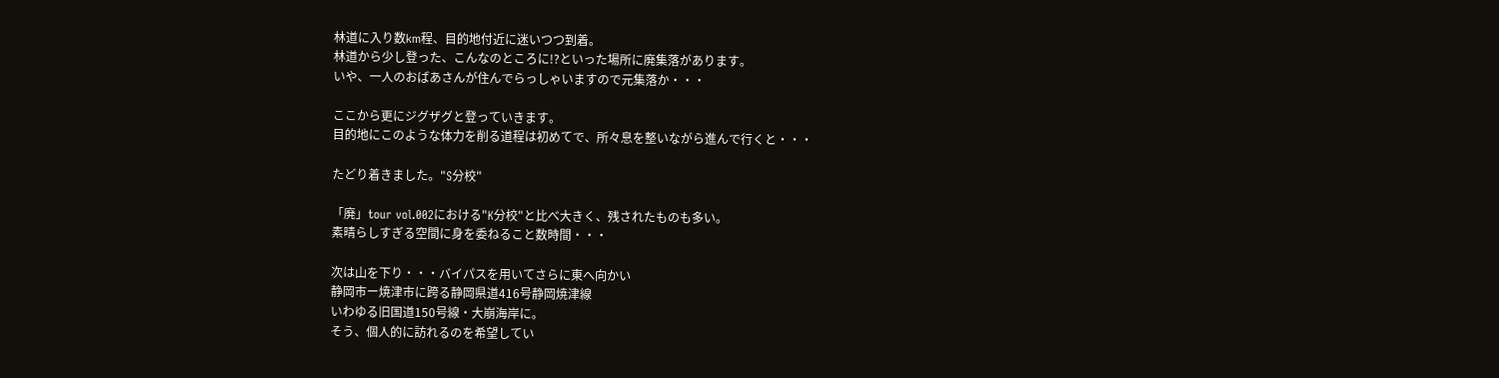林道に入り数km程、目的地付近に迷いつつ到着。
林道から少し登った、こんなのところに!?といった場所に廃集落があります。
いや、一人のおばあさんが住んでらっしゃいますので元集落か・・・

ここから更にジグザグと登っていきます。
目的地にこのような体力を削る道程は初めてで、所々息を整いながら進んで行くと・・・

たどり着きました。"S分校"

「廃」tour vol.002における"K分校"と比べ大きく、残されたものも多い。
素晴らしすぎる空間に身を委ねること数時間・・・

次は山を下り・・・バイパスを用いてさらに東へ向かい
静岡市ー焼津市に跨る静岡県道416号静岡焼津線
いわゆる旧国道150号線・大崩海岸に。
そう、個人的に訪れるのを希望してい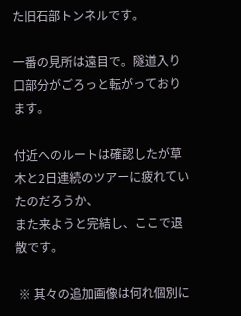た旧石部トンネルです。

一番の見所は遠目で。隧道入り口部分がごろっと転がっております。

付近へのルートは確認したが草木と2日連続のツアーに疲れていたのだろうか、
また来ようと完結し、ここで退散です。

 ※ 其々の追加画像は何れ個別に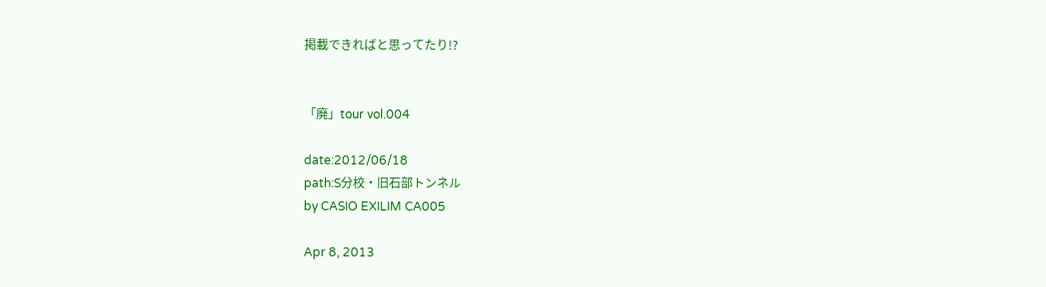掲載できればと思ってたり!?


「廃」tour vol.004

date:2012/06/18
path:S分校・旧石部トンネル
by CASIO EXILIM CA005

Apr 8, 2013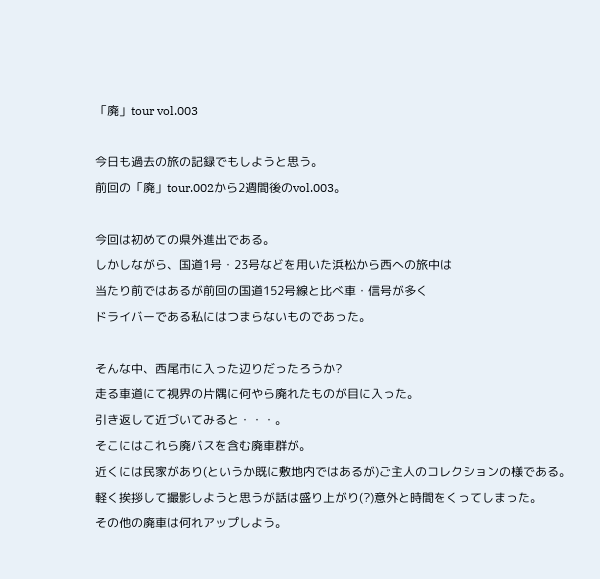「廃」tour vol.003

今日も過去の旅の記録でもしようと思う。
前回の「廃」tour.002から2週間後のvol.003。

今回は初めての県外進出である。
しかしながら、国道1号・23号などを用いた浜松から西への旅中は
当たり前ではあるが前回の国道152号線と比べ車・信号が多く
ドライバーである私にはつまらないものであった。

そんな中、西尾市に入った辺りだったろうか?
走る車道にて視界の片隅に何やら廃れたものが目に入った。
引き返して近づいてみると・・・。
そこにはこれら廃バスを含む廃車群が。
近くには民家があり(というか既に敷地内ではあるが)ご主人のコレクションの様である。
軽く挨拶して撮影しようと思うが話は盛り上がり(?)意外と時間をくってしまった。
その他の廃車は何れアップしよう。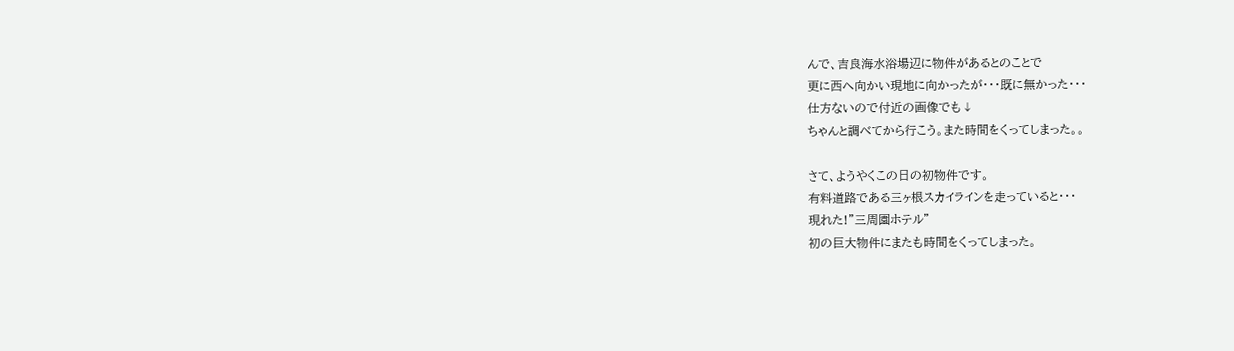んで、吉良海水浴場辺に物件があるとのことで
更に西へ向かい現地に向かったが・・・既に無かった・・・
仕方ないので付近の画像でも↓
ちゃんと調べてから行こう。また時間をくってしまった。。

さて、ようやくこの日の初物件です。
有料道路である三ヶ根スカイラインを走っていると・・・
現れた!"三周園ホテル"
初の巨大物件にまたも時間をくってしまった。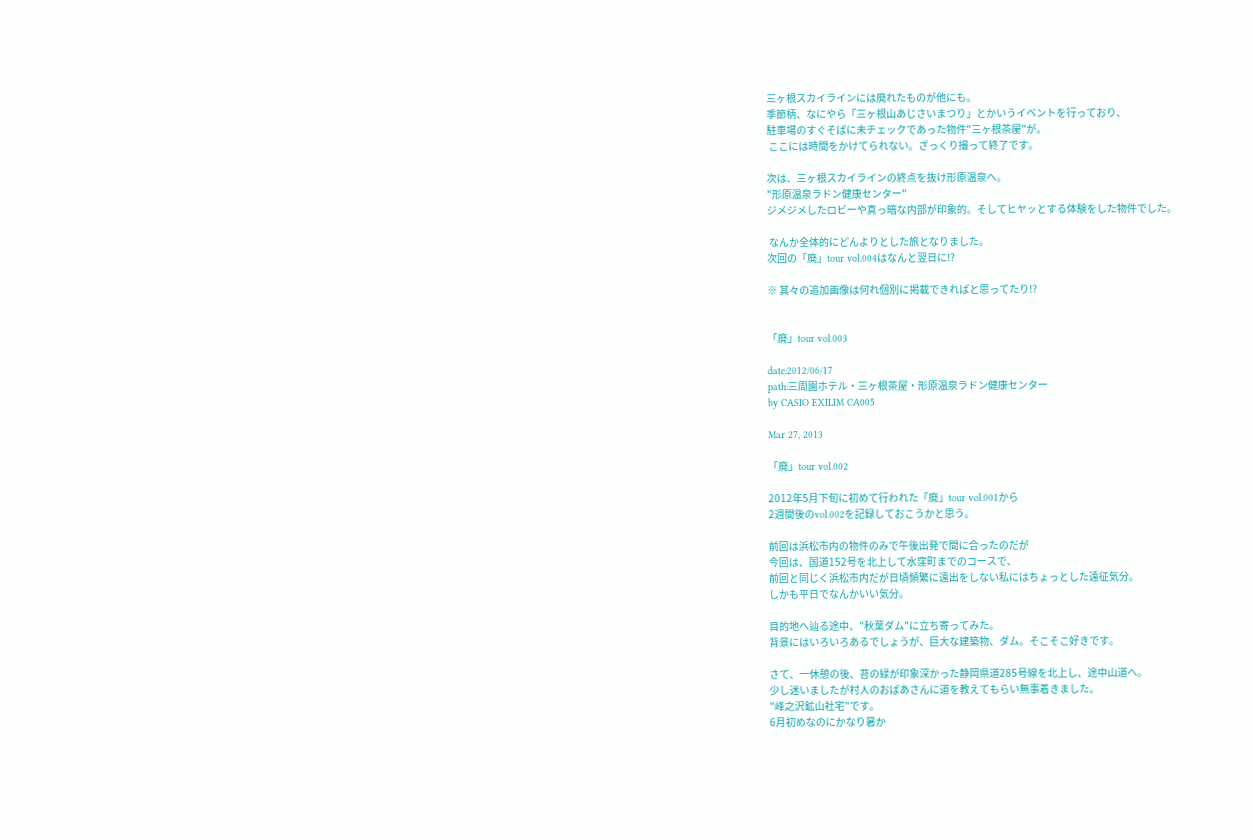三ヶ根スカイラインには廃れたものが他にも。
季節柄、なにやら「三ヶ根山あじさいまつり」とかいうイベントを行っており、
駐車場のすぐそばに未チェックであった物件"三ヶ根茶屋"が。
 ここには時間をかけてられない。ざっくり撮って終了です。

次は、三ヶ根スカイラインの終点を抜け形原温泉へ。
"形原温泉ラドン健康センター"
ジメジメしたロビーや真っ暗な内部が印象的。そしてヒヤッとする体験をした物件でした。

 なんか全体的にどんよりとした旅となりました。
次回の「廃」tour vol.004はなんと翌日に!?

※ 其々の追加画像は何れ個別に掲載できればと思ってたり!?


「廃」tour vol.003

date:2012/06/17
path:三周園ホテル・三ヶ根茶屋・形原温泉ラドン健康センター
by CASIO EXILIM CA005

Mar 27, 2013

「廃」tour vol.002

2012年5月下旬に初めて行われた「廃」tour vol.001から
2週間後のvol.002を記録しておこうかと思う。

前回は浜松市内の物件のみで午後出発で間に合ったのだが
今回は、国道152号を北上して水窪町までのコースで、
前回と同じく浜松市内だが日頃頻繁に遠出をしない私にはちょっとした遠征気分。
しかも平日でなんかいい気分。

目的地へ辿る途中、"秋葉ダム"に立ち寄ってみた。
背景にはいろいろあるでしょうが、巨大な建築物、ダム。そこそこ好きです。

さて、一休憩の後、苔の緑が印象深かった静岡県道285号線を北上し、途中山道へ。
少し迷いましたが村人のおばあさんに道を教えてもらい無事着きました。
"峰之沢鉱山社宅"です。
6月初めなのにかなり暑か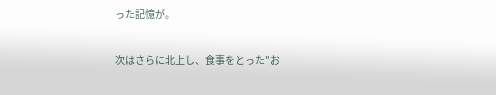った記憶が。

次はさらに北上し、食事をとった"お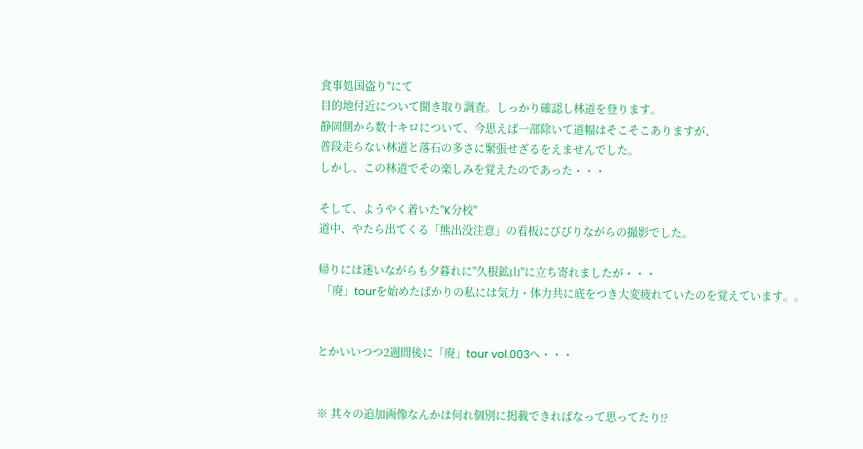食事処国盗り"にて
目的地付近について聞き取り調査。しっかり確認し林道を登ります。
静岡側から数十キロについて、今思えば一部除いて道幅はそこそこありますが、
普段走らない林道と落石の多さに緊張せざるをえませんでした。
しかし、この林道でその楽しみを覚えたのであった・・・

そして、ようやく着いた"K分校"
道中、やたら出てくる「熊出没注意」の看板にびびりながらの撮影でした。

帰りには迷いながらも夕暮れに"久根鉱山"に立ち寄れましたが・・・
 「廃」tourを始めたばかりの私には気力・体力共に底をつき大変疲れていたのを覚えています。。


とかいいつつ2週間後に「廃」tour vol.003へ・・・


※ 其々の追加画像なんかは何れ個別に掲載できればなって思ってたり!?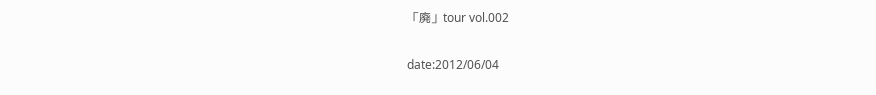「廃」tour vol.002

date:2012/06/04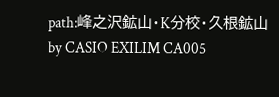path:峰之沢鉱山・K分校・久根鉱山
by CASIO EXILIM CA005